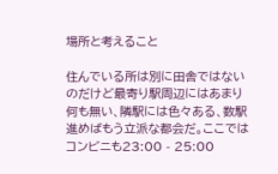場所と考えること

住んでいる所は別に田舎ではないのだけど最寄り駅周辺にはあまり何も無い、隣駅には色々ある、数駅進めばもう立派な都会だ。ここではコンビニも23:00 - 25:00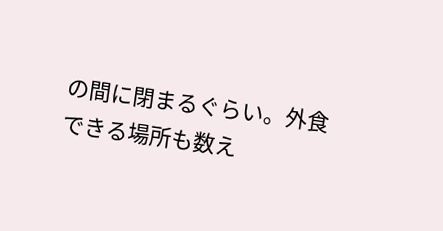の間に閉まるぐらい。外食できる場所も数え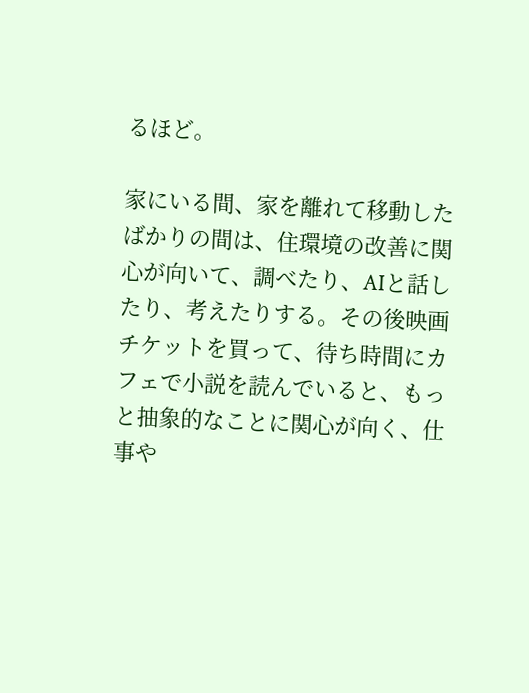るほど。

家にいる間、家を離れて移動したばかりの間は、住環境の改善に関心が向いて、調べたり、AIと話したり、考えたりする。その後映画チケットを買って、待ち時間にカフェで小説を読んでいると、もっと抽象的なことに関心が向く、仕事や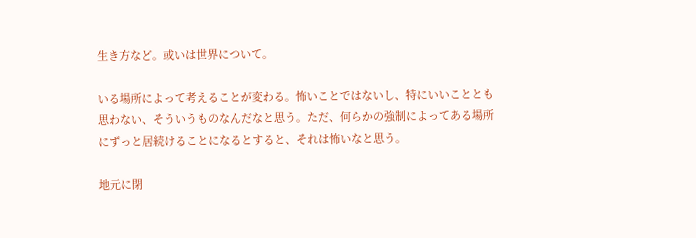生き方など。或いは世界について。

いる場所によって考えることが変わる。怖いことではないし、特にいいこととも思わない、そういうものなんだなと思う。ただ、何らかの強制によってある場所にずっと居続けることになるとすると、それは怖いなと思う。

地元に閉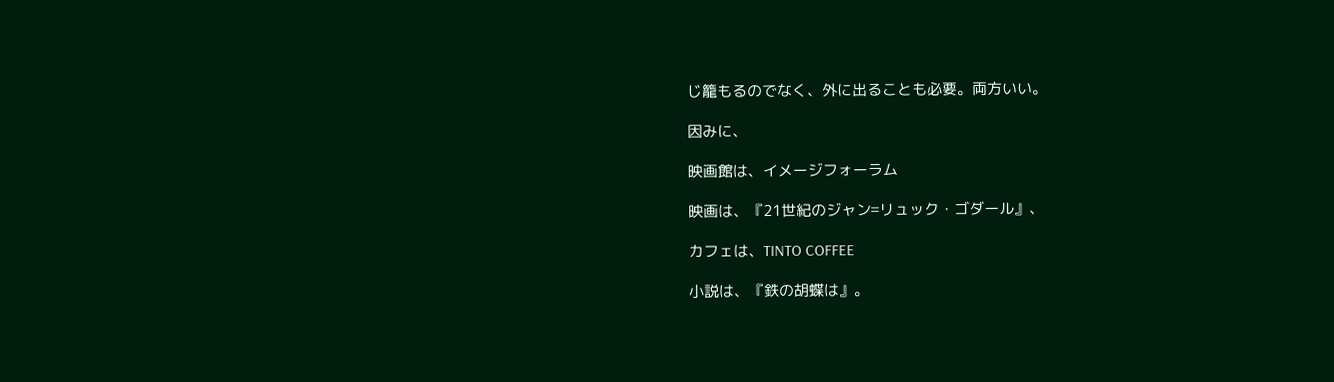じ籠もるのでなく、外に出ることも必要。両方いい。

因みに、

映画館は、イメージフォーラム

映画は、『21世紀のジャン゠リュック・ゴダール』、

カフェは、TINTO COFFEE

小説は、『鉄の胡蝶は』。